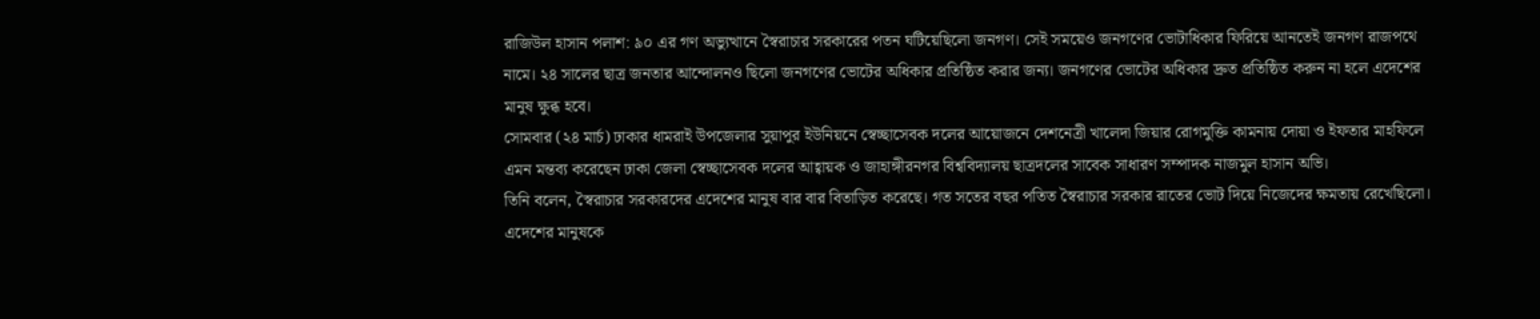রাজিউল হাসান পলাশ: ৯০ এর গণ অভ্যুত্থানে স্বৈরাচার সরকারের পতন ঘটিয়েছিলো জনগণ। সেই সময়েও জনগণের ভোটাধিকার ফিরিয়ে আনতেই জনগণ রাজপথে নামে। ২৪ সালের ছাত্র জনতার আন্দোলনও ছিলো জনগণের ভোটের অধিকার প্রতিষ্ঠিত করার জন্য। জনগণের ভোটের অধিকার দ্রুত প্রতিষ্ঠিত করুন না হলে এদেশের মানুষ ক্ষুব্ধ হবে।
সোমবার (২৪ মার্চ) ঢাকার ধামরাই উপজেলার সুয়াপুর ইউনিয়নে স্বেচ্ছাসেবক দলের আয়োজনে দেশনেত্রী খালেদা জিয়ার রোগমুক্তি কামনায় দোয়া ও ইফতার মাহফিলে এমন মন্তব্য করেছেন ঢাকা জেলা স্বেচ্ছাসেবক দলের আহ্বায়ক ও জাহাঙ্গীরনগর বিশ্ববিদ্যালয় ছাত্রদলের সাবেক সাধারণ সম্পাদক নাজমুল হাসান অভি।
তিনি বলেন, স্বৈরাচার সরকারদের এদেশের মানুষ বার বার বিতাড়িত করেছে। গত সতের বছর পতিত স্বৈরাচার সরকার রাতের ভোট দিয়ে নিজেদের ক্ষমতায় রেখেছিলো। এদেশের মানুষকে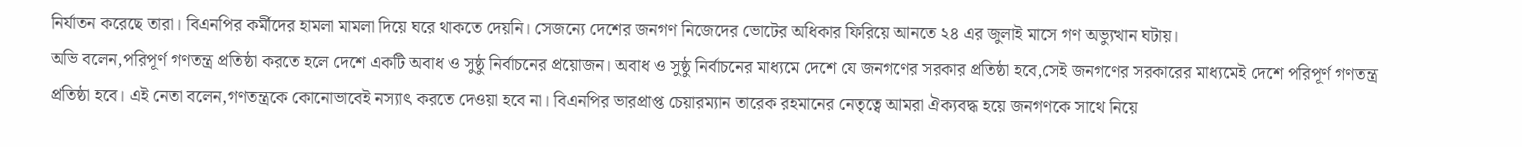নির্যাতন করেছে তারা। বিএনপির কর্মীদের হামলা মামলা দিয়ে ঘরে থাকতে দেয়নি। সেজন্যে দেশের জনগণ নিজেদের ভোটের অধিকার ফিরিয়ে আনতে ২৪ এর জুলাই মাসে গণ অভ্যুত্থান ঘটায়।
অভি বলেন,পরিপূর্ণ গণতন্ত্র প্রতিষ্ঠা করতে হলে দেশে একটি অবাধ ও সুষ্ঠু নির্বাচনের প্রয়োজন। অবাধ ও সুষ্ঠু নির্বাচনের মাধ্যমে দেশে যে জনগণের সরকার প্রতিষ্ঠা হবে,সেই জনগণের সরকারের মাধ্যমেই দেশে পরিপূর্ণ গণতন্ত্র প্রতিষ্ঠা হবে। এই নেতা বলেন,গণতন্ত্রকে কোনোভাবেই নস্যাৎ করতে দেওয়া হবে না। বিএনপির ভারপ্রাপ্ত চেয়ারম্যান তারেক রহমানের নেতৃত্বে আমরা ঐক্যবদ্ধ হয়ে জনগণকে সাথে নিয়ে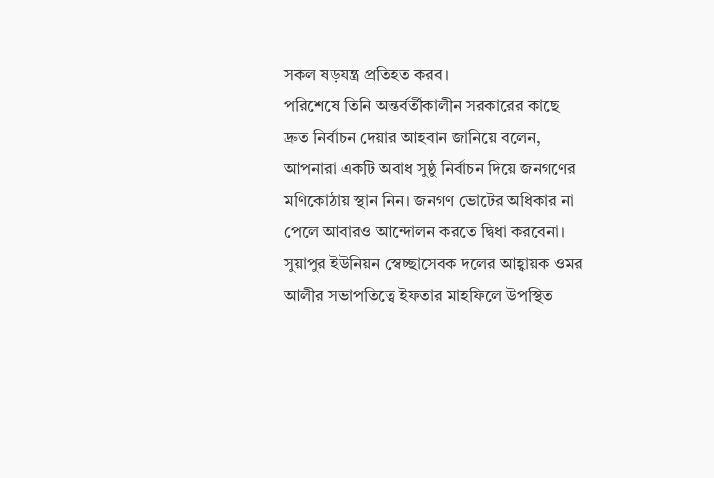সকল ষড়যন্ত্র প্রতিহত করব।
পরিশেষে তিনি অন্তর্বর্তীকালীন সরকারের কাছে দ্রুত নির্বাচন দেয়ার আহবান জানিয়ে বলেন, আপনারা একটি অবাধ সুষ্ঠু নির্বাচন দিয়ে জনগণের মণিকোঠায় স্থান নিন। জনগণ ভোটের অধিকার না পেলে আবারও আন্দোলন করতে দ্বিধা করবেনা।
সুয়াপুর ইউনিয়ন স্বেচ্ছাসেবক দলের আহ্বায়ক ওমর আলীর সভাপতিত্বে ইফতার মাহফিলে উপস্থিত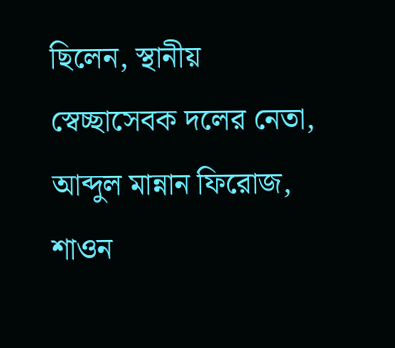ছিলেন, স্থানীয় স্বেচ্ছাসেবক দলের নেতা, আব্দুল মান্নান ফিরোজ, শাওন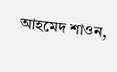আহমেদ শাওন,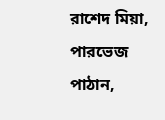রাশেদ মিয়া, পারভেজ পাঠান,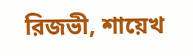রিজভী, শায়েখ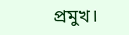প্রমুখ।